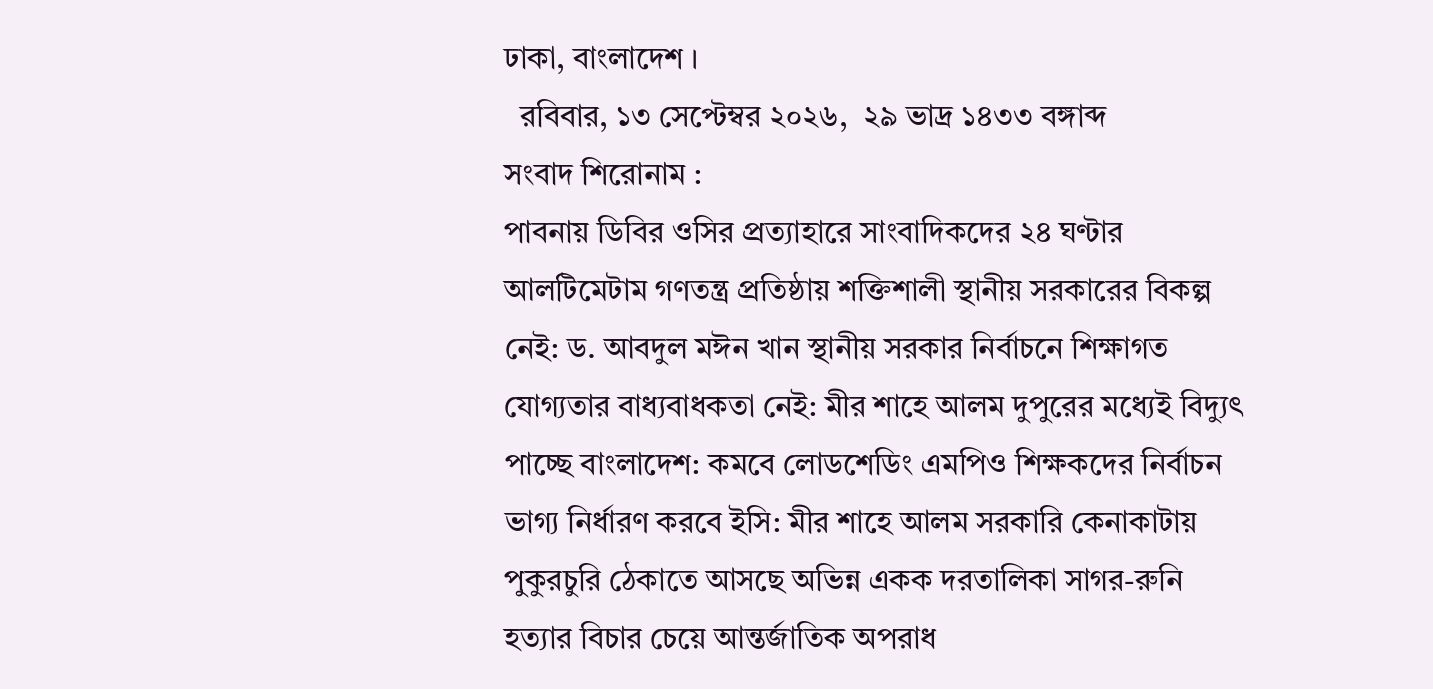ঢাকা, বাংলাদেশ ।
  রবিবার, ১৩ সেপ্টেম্বর ২০২৬,  ২৯ ভাদ্র ১৪৩৩ বঙ্গাব্দ
সংবাদ শিরোনাম :
পাবনায় ডিবির ওসির প্রত্যাহারে সাংবাদিকদের ২৪ ঘণ্টার আলটিমেটাম গণতন্ত্র প্রতিষ্ঠায় শক্তিশালী স্থানীয় সরকারের বিকল্প নেই: ড. আবদুল মঈন খান স্থানীয় সরকার নির্বাচনে শিক্ষাগত যোগ্যতার বাধ্যবাধকতা নেই: মীর শাহে আলম দুপুরের মধ্যেই বিদ্যুৎ পাচ্ছে বাংলাদেশ: কমবে লোডশেডিং এমপিও শিক্ষকদের নির্বাচন ভাগ্য নির্ধারণ করবে ইসি: মীর শাহে আলম সরকারি কেনাকাটায় পুকুরচুরি ঠেকাতে আসছে অভিন্ন একক দরতালিকা সাগর-রুনি হত্যার বিচার চেয়ে আন্তর্জাতিক অপরাধ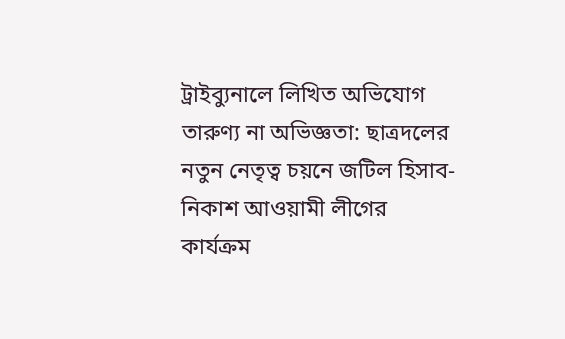ট্রাইব্যুনালে লিখিত অভিযোগ তারুণ্য না অভিজ্ঞতা: ছাত্রদলের নতুন নেতৃত্ব চয়নে জটিল হিসাব-নিকাশ আওয়ামী লীগের কার্যক্রম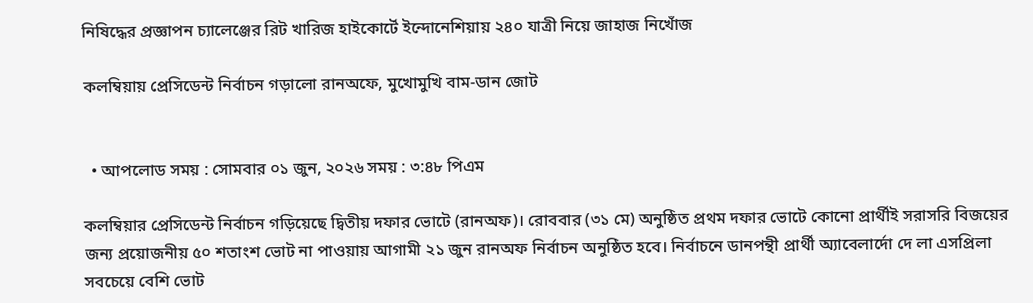নিষিদ্ধের প্রজ্ঞাপন চ্যালেঞ্জের রিট খারিজ হাইকোর্টে ইন্দোনেশিয়ায় ২৪০ যাত্রী নিয়ে জাহাজ নিখোঁজ

কলম্বিয়ায় প্রেসিডেন্ট নির্বাচন গড়ালো রানঅফে, মুখোমুখি বাম-ডান জোট


  • আপলোড সময় : সোমবার ০১ জুন, ২০২৬ সময় : ৩:৪৮ পিএম

কলম্বিয়ার প্রেসিডেন্ট নির্বাচন গড়িয়েছে দ্বিতীয় দফার ভোটে (রানঅফ)। রোববার (৩১ মে) অনুষ্ঠিত প্রথম দফার ভোটে কোনো প্রার্থীই সরাসরি বিজয়ের জন্য প্রয়োজনীয় ৫০ শতাংশ ভোট না পাওয়ায় আগামী ২১ জুন রানঅফ নির্বাচন অনুষ্ঠিত হবে। নির্বাচনে ডানপন্থী প্রার্থী অ্যাবেলার্দো দে লা এসপ্রিলা সবচেয়ে বেশি ভোট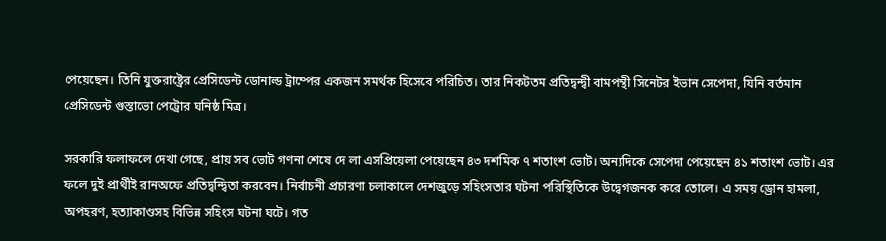পেয়েছেন। তিনি যুক্তরাষ্ট্রের প্রেসিডেন্ট ডোনাল্ড ট্রাম্পের একজন সমর্থক হিসেবে পরিচিত। তার নিকটতম প্রতিদ্বন্দ্বী বামপন্থী সিনেটর ইভান সেপেদা, যিনি বর্তমান প্রেসিডেন্ট গুস্তাভো পেট্রোর ঘনিষ্ঠ মিত্র।

সরকারি ফলাফলে দেখা গেছে, প্রায় সব ভোট গণনা শেষে দে লা এসপ্রিয়েলা পেয়েছেন ৪৩ দশমিক ৭ শতাংশ ভোট। অন্যদিকে সেপেদা পেয়েছেন ৪১ শতাংশ ভোট। এর ফলে দুই প্রার্থীই রানঅফে প্রতিদ্বন্দ্বিতা করবেন। নির্বাচনী প্রচারণা চলাকালে দেশজুড়ে সহিংসতার ঘটনা পরিস্থিতিকে উদ্বেগজনক করে তোলে। এ সময় ড্রোন হামলা, অপহরণ, হত্যাকাণ্ডসহ বিভিন্ন সহিংস ঘটনা ঘটে। গত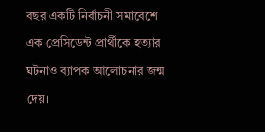বছর একটি নির্বাচনী সমাবেশে এক প্রেসিডেন্ট প্রার্থীকে হত্যার ঘটনাও ব্যাপক আলোচনার জন্ম দেয়।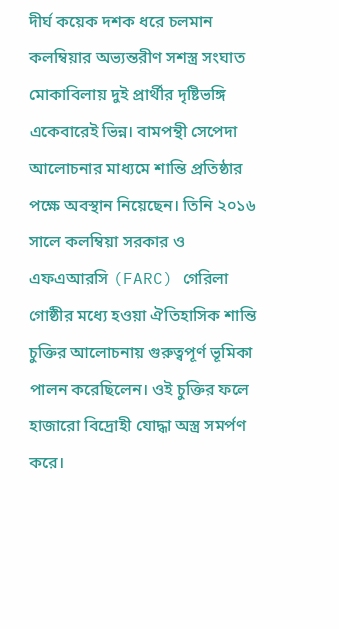দীর্ঘ কয়েক দশক ধরে চলমান কলম্বিয়ার অভ্যন্তরীণ সশস্ত্র সংঘাত মোকাবিলায় দুই প্রার্থীর দৃষ্টিভঙ্গি একেবারেই ভিন্ন। বামপন্থী সেপেদা আলোচনার মাধ্যমে শান্তি প্রতিষ্ঠার পক্ষে অবস্থান নিয়েছেন। তিনি ২০১৬ সালে কলম্বিয়া সরকার ও এফএআরসি (FARC) গেরিলা গোষ্ঠীর মধ্যে হওয়া ঐতিহাসিক শান্তি চুক্তির আলোচনায় গুরুত্বপূর্ণ ভূমিকা পালন করেছিলেন। ওই চুক্তির ফলে হাজারো বিদ্রোহী যোদ্ধা অস্ত্র সমর্পণ করে।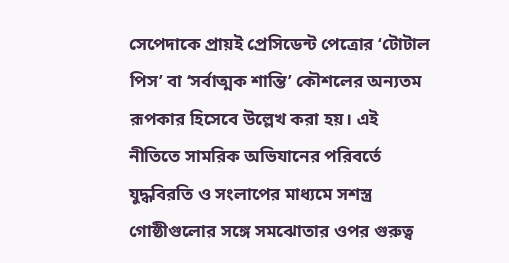সেপেদাকে প্রায়ই প্রেসিডেন্ট পেত্রোর ‘টোটাল পিস’ বা ‘সর্বাত্মক শান্তি’ কৌশলের অন্যতম রূপকার হিসেবে উল্লেখ করা হয়। এই নীতিতে সামরিক অভিযানের পরিবর্তে যুদ্ধবিরতি ও সংলাপের মাধ্যমে সশস্ত্র গোষ্ঠীগুলোর সঙ্গে সমঝোতার ওপর গুরুত্ব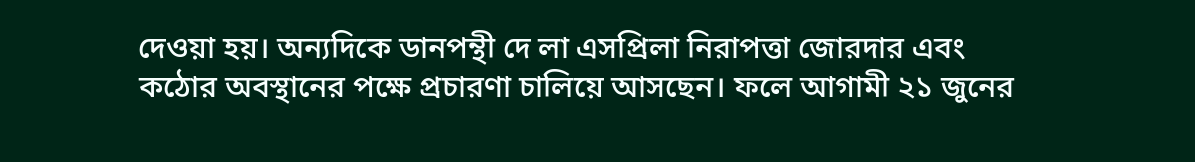দেওয়া হয়। অন্যদিকে ডানপন্থী দে লা এসপ্রিলা নিরাপত্তা জোরদার এবং কঠোর অবস্থানের পক্ষে প্রচারণা চালিয়ে আসছেন। ফলে আগামী ২১ জুনের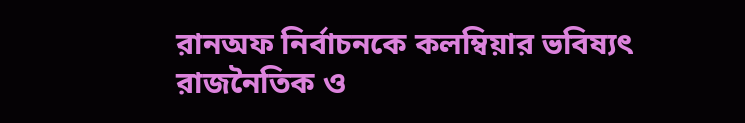রানঅফ নির্বাচনকে কলম্বিয়ার ভবিষ্যৎ রাজনৈতিক ও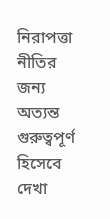নিরাপত্তা নীতির জন্য অত্যন্ত গুরুত্বপূর্ণ হিসেবে দেখা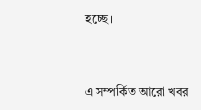হচ্ছে।


এ সম্পর্কিত আরো খবর